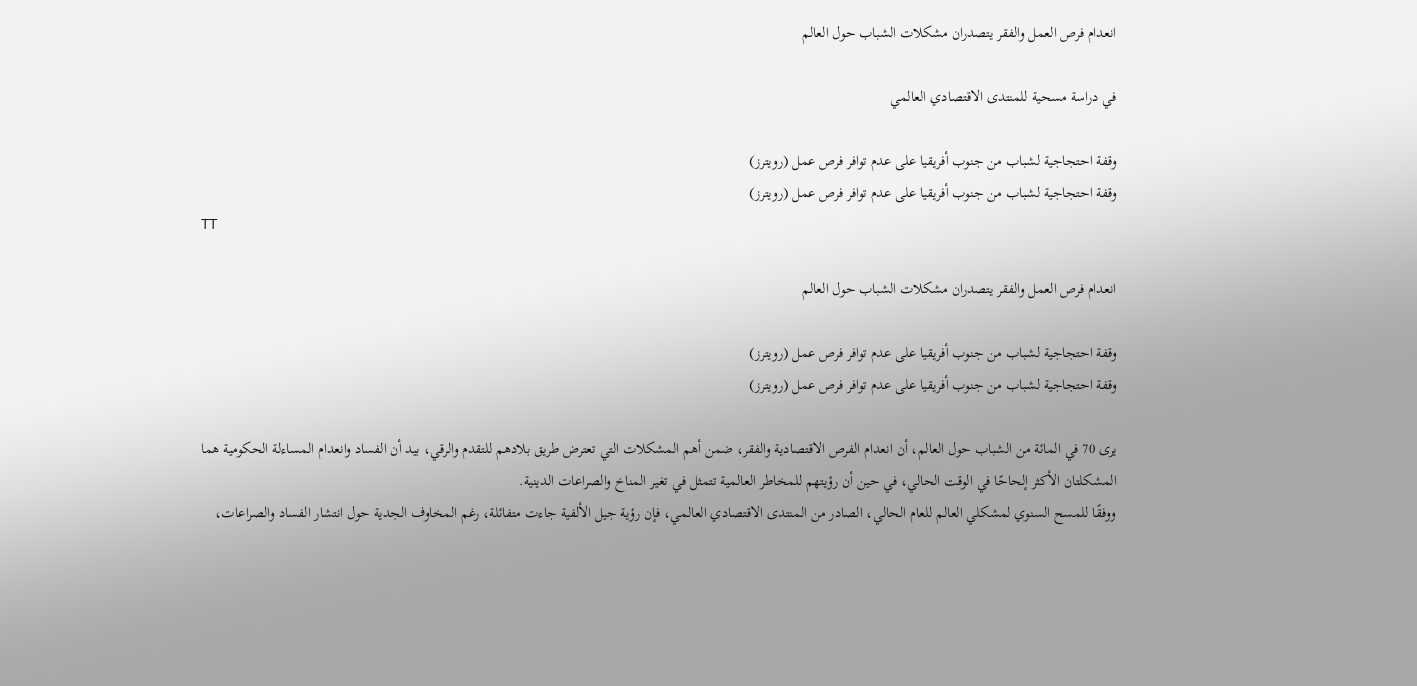انعدام فرص العمل والفقر يتصدران مشكلات الشباب حول العالم

في دراسة مسحية للمنتدى الاقتصادي العالمي

وقفة احتجاجية لشباب من جنوب أفريقيا على عدم توافر فرص عمل (رويترز)
وقفة احتجاجية لشباب من جنوب أفريقيا على عدم توافر فرص عمل (رويترز)
TT

انعدام فرص العمل والفقر يتصدران مشكلات الشباب حول العالم

وقفة احتجاجية لشباب من جنوب أفريقيا على عدم توافر فرص عمل (رويترز)
وقفة احتجاجية لشباب من جنوب أفريقيا على عدم توافر فرص عمل (رويترز)

يرى 70 في المائة من الشباب حول العالم، أن انعدام الفرص الاقتصادية والفقر، ضمن أهم المشكلات التي تعترض طريق بلادهم للتقدم والرقي، بيد أن الفساد وانعدام المساءلة الحكومية هما المشكلتان الأكثر إلحاحًا في الوقت الحالي، في حين أن رؤيتهم للمخاطر العالمية تتمثل في تغير المناخ والصراعات الدينية.
ووفقًا للمسح السنوي لمشكلي العالم للعام الحالي، الصادر من المنتدى الاقتصادي العالمي، فإن رؤية جيل الألفية جاءت متفائلة، رغم المخاوف الجدية حول انتشار الفساد والصراعات،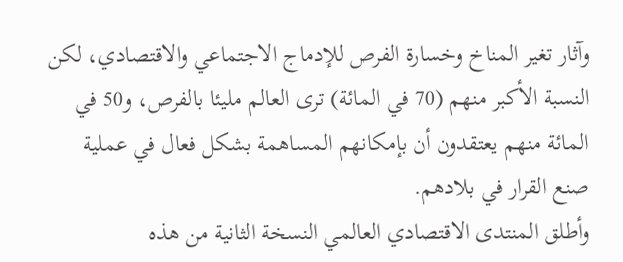وآثار تغير المناخ وخسارة الفرص للإدماج الاجتماعي والاقتصادي، لكن النسبة الأكبر منهم (70 في المائة) ترى العالم مليئا بالفرص، و50 في المائة منهم يعتقدون أن بإمكانهم المساهمة بشكل فعال في عملية صنع القرار في بلادهم.
وأطلق المنتدى الاقتصادي العالمي النسخة الثانية من هذه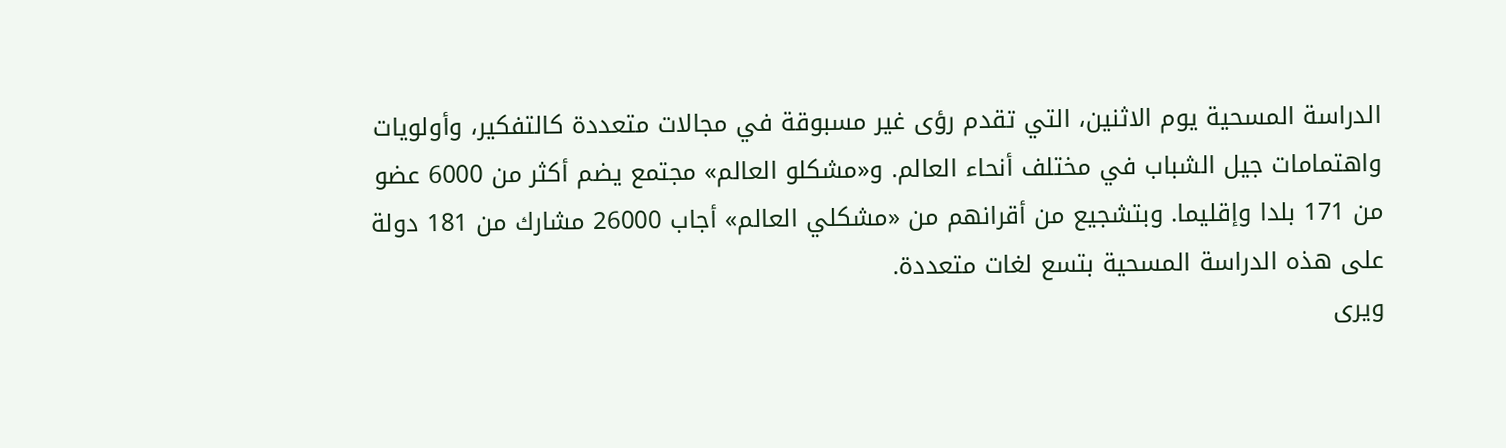الدراسة المسحية يوم الاثنين، التي تقدم رؤى غير مسبوقة في مجالات متعددة كالتفكير، وأولويات واهتمامات جيل الشباب في مختلف أنحاء العالم. و«مشكلو العالم» مجتمع يضم أكثر من 6000 عضو من 171 بلدا وإقليما. وبتشجيع من أقرانهم من «مشكلي العالم» أجاب 26000 مشارك من 181 دولة على هذه الدراسة المسحية بتسع لغات متعددة.
ويرى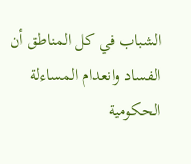الشباب في كل المناطق أن الفساد وانعدام المساءلة الحكومية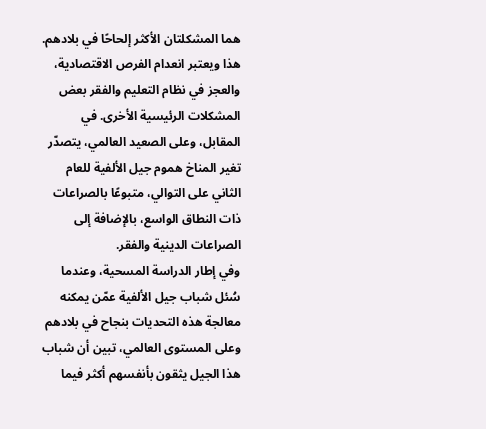هما المشكلتان الأكثر إلحاحًا في بلادهم. هذا ويعتبر انعدام الفرص الاقتصادية، والعجز في نظام التعليم والفقر بعض المشكلات الرئيسية الأخرى. في المقابل، وعلى الصعيد العالمي، يتصدّر تغير المناخ هموم جيل الألفية للعام الثاني على التوالي، متبوعًا بالصراعات ذات النطاق الواسع، بالإضافة إلى الصراعات الدينية والفقر.
وفي إطار الدراسة المسحية، وعندما سُئل شباب جيل الألفية عمّن يمكنه معالجة هذه التحديات بنجاح في بلادهم وعلى المستوى العالمي، تبين أن شباب هذا الجيل يثقون بأنفسهم أكثر فيما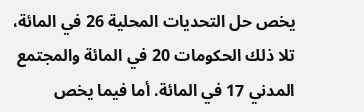يخص حل التحديات المحلية 26 في المائة، تلا ذلك الحكومات 20 في المائة والمجتمع المدني 17 في المائة. أما فيما يخص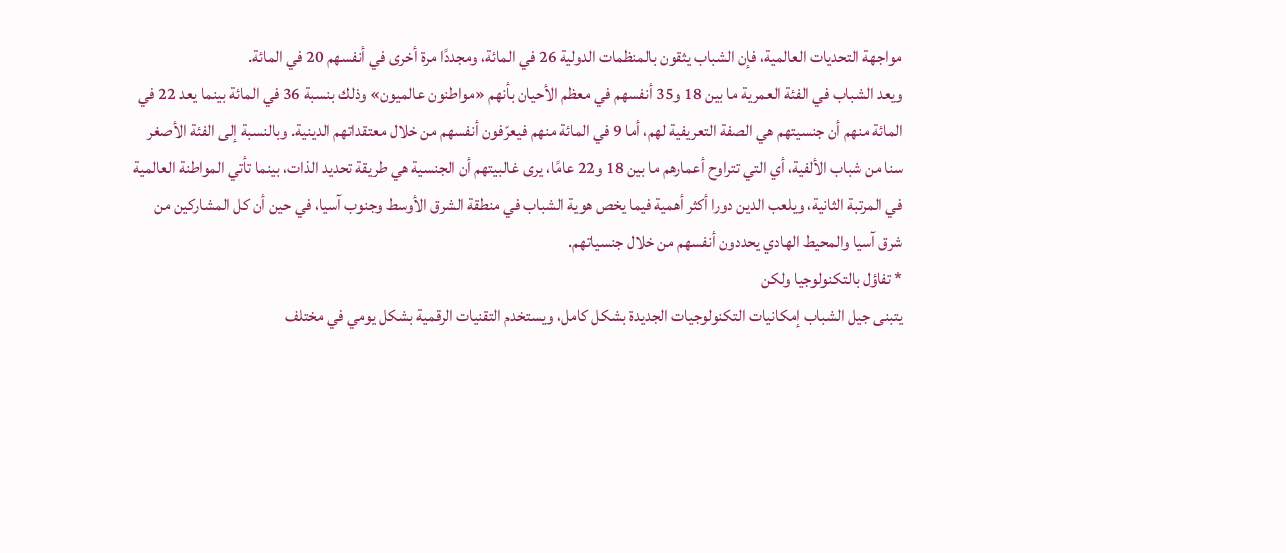مواجهة التحديات العالمية، فإن الشباب يثقون بالمنظمات الدولية 26 في المائة، ومجددًا مرة أخرى في أنفسهم 20 في المائة.
ويعد الشباب في الفئة العمرية ما بين 18 و35 أنفسهم في معظم الأحيان بأنهم «مواطنون عالميون» وذلك بنسبة 36 في المائة بينما يعد 22 في المائة منهم أن جنسيتهم هي الصفة التعريفية لهم، أما 9 في المائة منهم فيعرّفون أنفسهم من خلال معتقداتهم الدينية. وبالنسبة إلى الفئة الأصغر سنا من شباب الألفية، أي التي تتراوح أعمارهم ما بين 18 و22 عامًا، يرى غالبيتهم أن الجنسية هي طريقة تحديد الذات، بينما تأتي المواطنة العالمية في المرتبة الثانية، ويلعب الدين دورا أكثر أهمية فيما يخص هوية الشباب في منطقة الشرق الأوسط وجنوب آسيا، في حين أن كل المشاركين من شرق آسيا والمحيط الهادي يحددون أنفسهم من خلال جنسياتهم.
* تفاؤل بالتكنولوجيا ولكن
يتبنى جيل الشباب إمكانيات التكنولوجيات الجديدة بشكل كامل، ويستخدم التقنيات الرقمية بشكل يومي في مختلف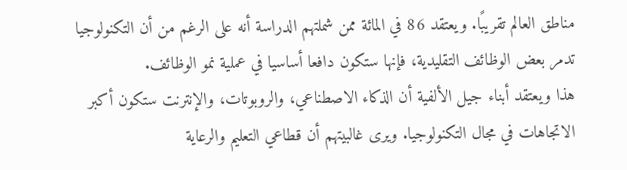مناطق العالم تقريبًا. ويعتقد 86 في المائة ممن شملتهم الدراسة أنه على الرغم من أن التكنولوجيا تدمر بعض الوظائف التقليدية، فإنها ستكون دافعا أساسيا في عملية نمو الوظائف.
هذا ويعتقد أبناء جيل الألفية أن الذكاء الاصطناعي، والروبوتات، والإنترنت ستكون أكبر الاتجاهات في مجال التكنولوجيا. ويرى غالبيتهم أن قطاعي التعليم والرعاية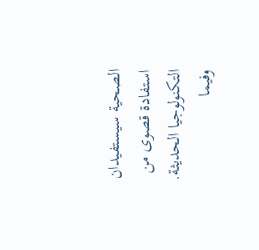الصحية سيستفيدان استفادة قصوى من التكنولوجيا الحديثة.
وفيما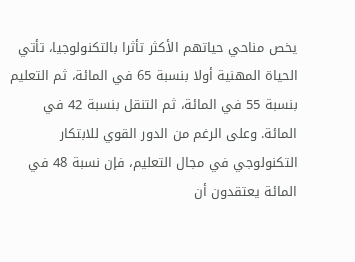يخص مناحي حياتهم الأكثر تأثرا بالتكنولوجيا، تأتي الحياة المهنية أولا بنسبة 65 في المائة، ثم التعليم بنسبة 55 في المائة، ثم التنقل بنسبة 42 في المائة. وعلى الرغم من الدور القوي للابتكار التكنولوجي في مجال التعليم، فإن نسبة 48 في المائة يعتقدون أن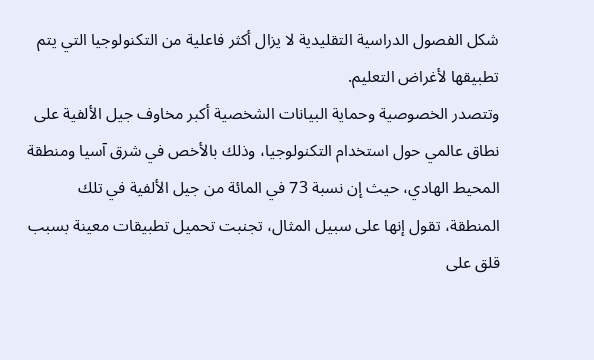شكل الفصول الدراسية التقليدية لا يزال أكثر فاعلية من التكنولوجيا التي يتم تطبيقها لأغراض التعليم.
وتتصدر الخصوصية وحماية البيانات الشخصية أكبر مخاوف جيل الألفية على نطاق عالمي حول استخدام التكنولوجيا، وذلك بالأخص في شرق آسيا ومنطقة المحيط الهادي، حيث إن نسبة 73 في المائة من جيل الألفية في تلك المنطقة، تقول إنها على سبيل المثال، تجنبت تحميل تطبيقات معينة بسبب قلق على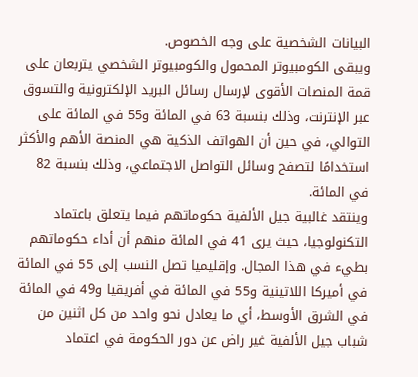البيانات الشخصية على وجه الخصوص.
ويبقى الكومبيوتر المحمول والكومبيوتر الشخصي يتربعان على قمة المنصات الأقوى لإرسال رسائل البريد الإلكترونية والتسوق عبر الإنترنت، وذلك بنسبة 63 في المائة و55 في المائة على التوالي، في حين أن الهواتف الذكية هي المنصة الأهم والأكثر استخدامًا لتصفح وسائل التواصل الاجتماعي، وذلك بنسبة 82 في المائة.
وينتقد غالبية جيل الألفية حكوماتهم فيما يتعلق باعتماد التكنولوجيا، حيث يرى 41 في المائة منهم أن أداء حكوماتهم بطيء في هذا المجال. وإقليميا تصل النسب إلى 55 في المائة في أميركا اللاتينية و55 في المائة في أفريقيا و49 في المائة في الشرق الأوسط، أي ما يعادل نحو واحد من كل اثنين من شباب جيل الألفية غير راض عن دور الحكومة في اعتماد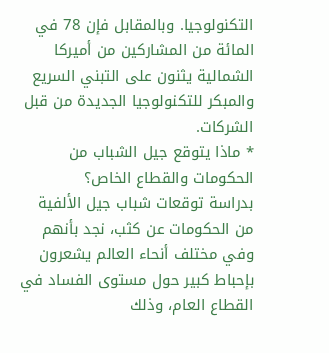التكنولوجيا. وبالمقابل فإن 78 في المائة من المشاركين من أميركا الشمالية يثنون على التبني السريع والمبكر للتكنولوجيا الجديدة من قبل الشركات.
* ماذا يتوقع جيل الشباب من الحكومات والقطاع الخاص؟
بدراسة توقعات شباب جيل الألفية من الحكومات عن كثب، نجد بأنهم وفي مختلف أنحاء العالم يشعرون بإحباط كبير حول مستوى الفساد في القطاع العام، وذلك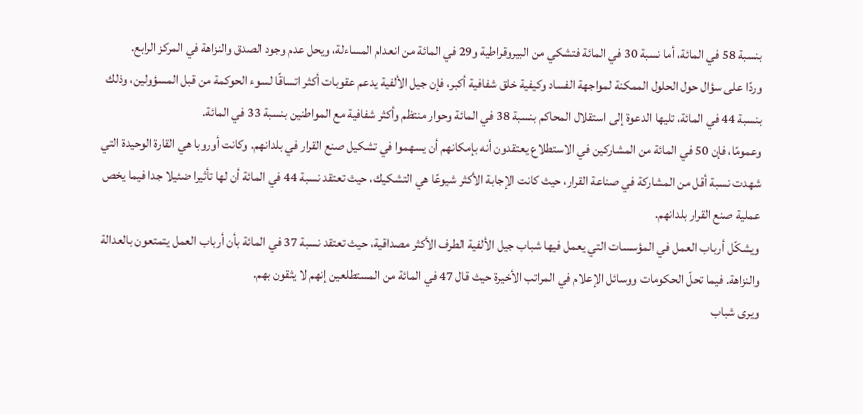بنسبة 58 في المائة، أما نسبة 30 في المائة فتشكي من البيروقراطية و29 في المائة من انعدام المساءلة، ويحل عدم وجود الصدق والنزاهة في المركز الرابع.
وردًا على سؤال حول الحلول الممكنة لمواجهة الفساد وكيفية خلق شفافية أكبر، فإن جيل الألفية يدعم عقوبات أكثر اتساقًا لسوء الحوكمة من قبل المسؤولين، وذلك بنسبة 44 في المائة، تليها الدعوة إلى استقلال المحاكم بنسبة 38 في المائة وحوار منتظم وأكثر شفافية مع المواطنين بنسبة 33 في المائة.
وعمومًا، فإن 50 في المائة من المشاركين في الاستطلاع يعتقدون أنه بإمكانهم أن يسهموا في تشكيل صنع القرار في بلدانهم. وكانت أوروبا هي القارة الوحيدة التي شهدت نسبة أقل من المشاركة في صناعة القرار، حيث كانت الإجابة الأكثر شيوعًا هي التشكيك، حيث تعتقد نسبة 44 في المائة أن لها تأثيرا ضئيلا جدا فيما يخص عملية صنع القرار بلدانهم.
ويشكّل أرباب العمل في المؤسسات التي يعمل فيها شباب جيل الألفية الطرف الأكثر مصداقية، حيث تعتقد نسبة 37 في المائة بأن أرباب العمل يتمتعون بالعدالة والنزاهة. فيما تحلّ الحكومات ووسائل الإعلام في المراتب الأخيرة حيث قال 47 في المائة من المستطلعين إنهم لا يثقون بهم.
ويرى شباب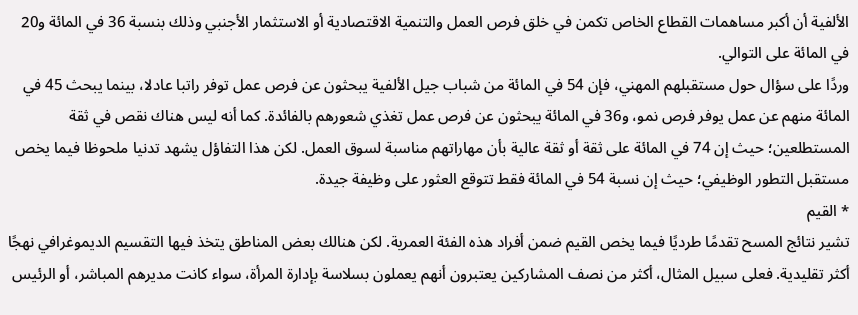الألفية أن أكبر مساهمات القطاع الخاص تكمن في خلق فرص العمل والتنمية الاقتصادية أو الاستثمار الأجنبي وذلك بنسبة 36 في المائة و20 في المائة على التوالي.
وردًا على سؤال حول مستقبلهم المهني، فإن 54 في المائة من شباب جيل الألفية يبحثون عن فرص عمل توفر راتبا عادلا، بينما يبحث 45 في المائة منهم عن عمل يوفر فرص نمو، و36 في المائة يبحثون عن فرص عمل تغذي شعورهم بالفائدة. كما أنه ليس هناك نقص في ثقة المستطلعين؛ حيث إن 74 في المائة على ثقة أو ثقة عالية بأن مهاراتهم مناسبة لسوق العمل. لكن هذا التفاؤل يشهد تدنيا ملحوظا فيما يخص مستقبل التطور الوظيفي؛ حيث إن نسبة 54 في المائة فقط تتوقع العثور على وظيفة جيدة.
* القيم
تشير نتائج المسح تقدمًا طرديًا فيما يخص القيم ضمن أفراد هذه الفئة العمرية. لكن هنالك بعض المناطق يتخذ فيها التقسيم الديموغرافي نهجًا أكثر تقليدية. فعلى سبيل المثال، أكثر من نصف المشاركين يعتبرون أنهم يعملون بسلاسة بإدارة المرأة، سواء كانت مديرهم المباشر، أو الرئيس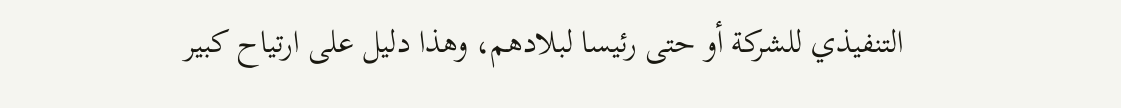التنفيذي للشركة أو حتى رئيسا لبلادهم، وهذا دليل على ارتياح كبير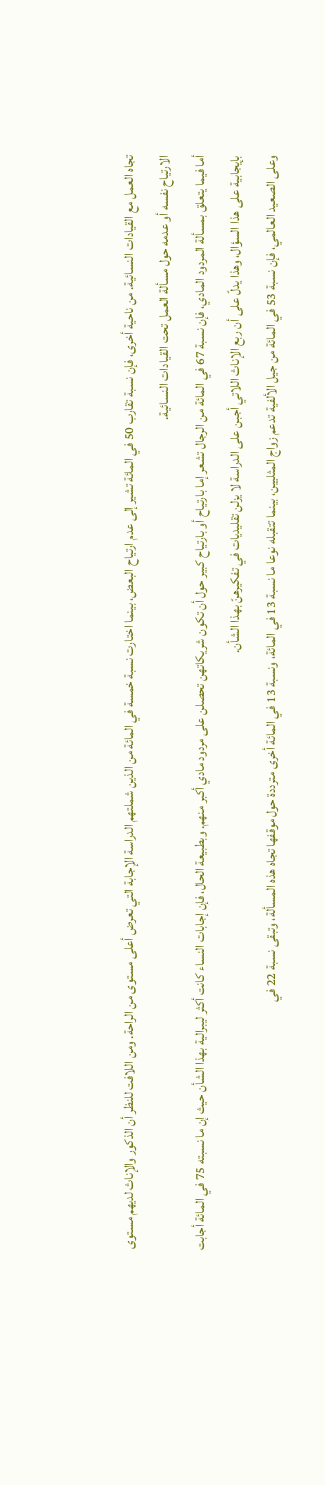تجاه العمل مع القيادات النسائية. من ناحية أخرى، فإن نسبة تقارب 50 في المائة تشير إلى عدم ارتياح البعض، بينما اختارت نسبة خمسة في المائة من الذين شملتهم الدراسة الإجابة التي تعرض أعلى مستوى من الراحة. ومن اللافت للنظر أن الذكور والإناث لديهم مستوى الارتياح نفسه أو عدمه حول مسألة العمل تحت القيادات النسائية.
أما فيما يتعلق بمسألة المردود المادي، فإن نسبة 67 في المائة من الرجال تشعر إما بارتياح أو بارتياح كبير حول أن تكون شريكاتهن تحصلن على مردود مادي أكبر منهم. وبطبيعة الحال، فإن إجابات النساء كانت أكثر ليبرالية بهذا الشأن حيث إن ما نسبته 75 في المائة أجابت بإيجابية على هذا السؤال، وهذا يدلّ على أن ربع الإناث اللاتي أجبن على الدراسة لا يزلن تقليديات في تفكيرهنّ بهذا الشأن.
وعلى الصعيد العالمي، فإن نسبة 53 في المائة من جيل الألفية تدعم زواج المثليين، بينما تتقبله نوعا ما نسبة 13 في المائة، ونسبة 13 في المائة أخرى مترددة حول موقفها تجاه هذه المسألة، وتبقى نسبة 22 في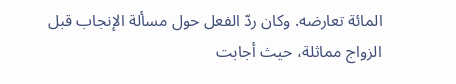المائة تعارضه. وكان ردّ الفعل حول مسألة الإنجاب قبل الزواج مماثلة، حيث أجابت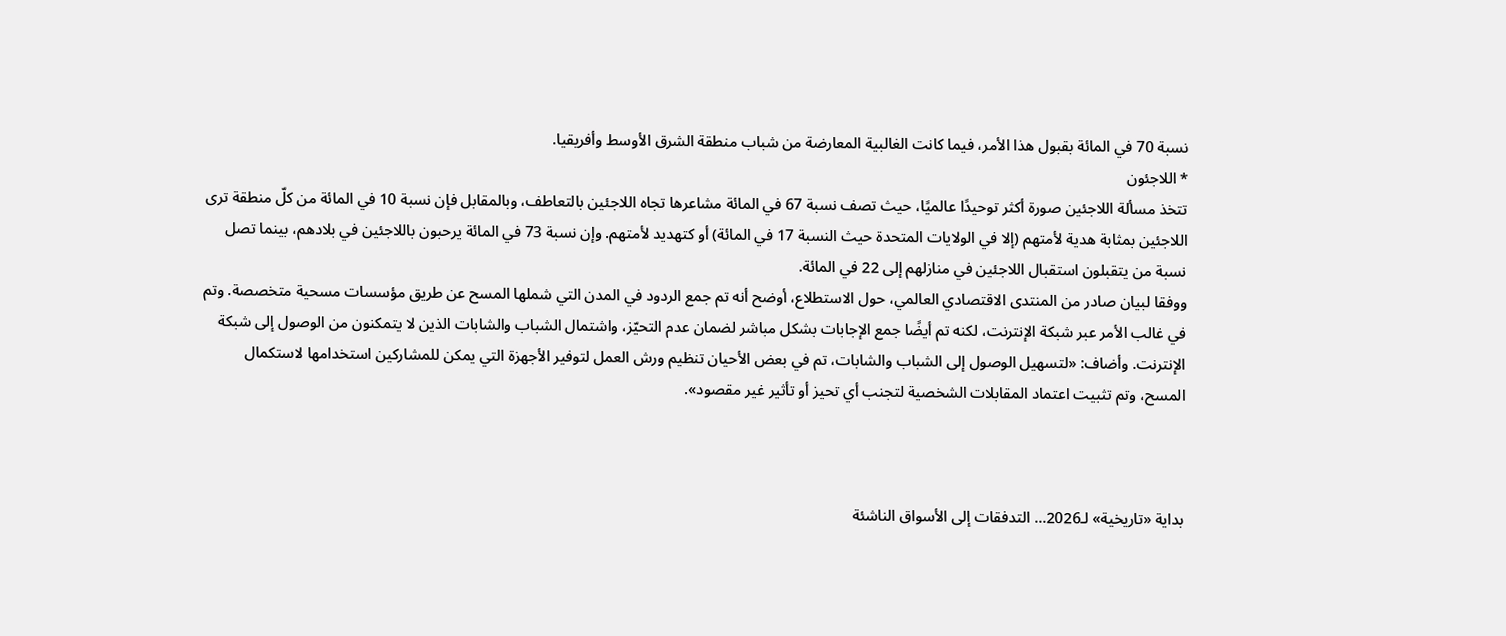نسبة 70 في المائة بقبول هذا الأمر، فيما كانت الغالبية المعارضة من شباب منطقة الشرق الأوسط وأفريقيا.
* اللاجئون
تتخذ مسألة اللاجئين صورة أكثر توحيدًا عالميًا، حيث تصف نسبة 67 في المائة مشاعرها تجاه اللاجئين بالتعاطف، وبالمقابل فإن نسبة 10 في المائة من كلّ منطقة ترى اللاجئين بمثابة هدية لأمتهم (إلا في الولايات المتحدة حيث النسبة 17 في المائة) أو كتهديد لأمتهم. وإن نسبة 73 في المائة يرحبون باللاجئين في بلادهم، بينما تصل نسبة من يتقبلون استقبال اللاجئين في منازلهم إلى 22 في المائة.
ووفقا لبيان صادر من المنتدى الاقتصادي العالمي، حول الاستطلاع، أوضح أنه تم جمع الردود في المدن التي شملها المسح عن طريق مؤسسات مسحية متخصصة. وتم في غالب الأمر عبر شبكة الإنترنت، لكنه تم أيضًا جمع الإجابات بشكل مباشر لضمان عدم التحيّز، واشتمال الشباب والشابات الذين لا يتمكنون من الوصول إلى شبكة الإنترنت. وأضاف: «لتسهيل الوصول إلى الشباب والشابات، تم في بعض الأحيان تنظيم ورش العمل لتوفير الأجهزة التي يمكن للمشاركين استخدامها لاستكمال المسح، وتم تثبيت اعتماد المقابلات الشخصية لتجنب أي تحيز أو تأثير غير مقصود».



بداية «تاريخية» لـ2026... التدفقات إلى الأسواق الناشئة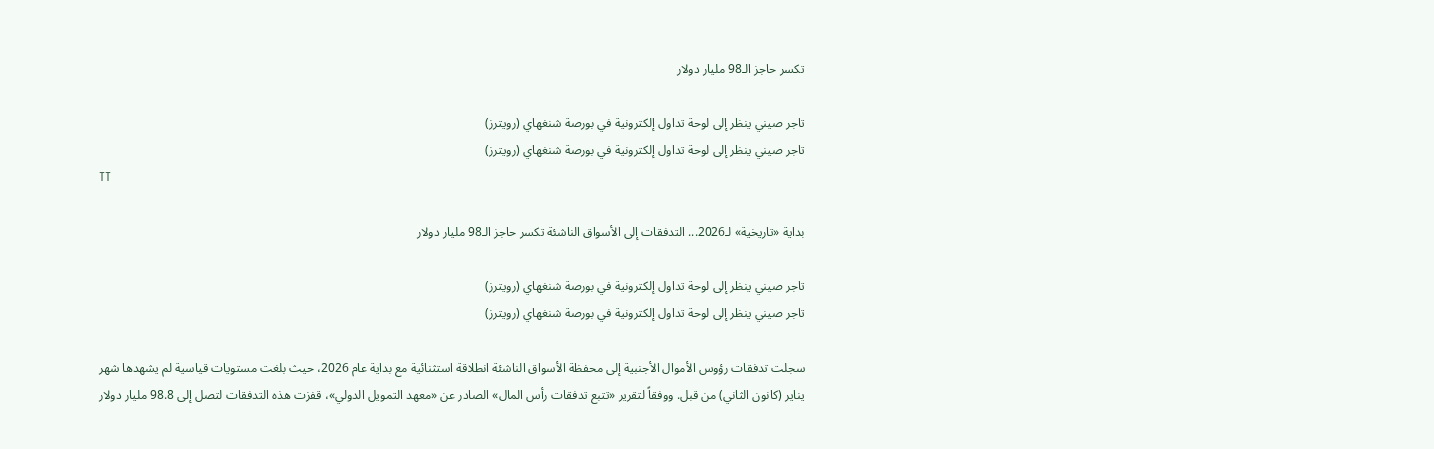تكسر حاجز الـ98 مليار دولار

تاجر صيني ينظر إلى لوحة تداول إلكترونية في بورصة شنغهاي (رويترز)
تاجر صيني ينظر إلى لوحة تداول إلكترونية في بورصة شنغهاي (رويترز)
TT

بداية «تاريخية» لـ2026... التدفقات إلى الأسواق الناشئة تكسر حاجز الـ98 مليار دولار

تاجر صيني ينظر إلى لوحة تداول إلكترونية في بورصة شنغهاي (رويترز)
تاجر صيني ينظر إلى لوحة تداول إلكترونية في بورصة شنغهاي (رويترز)

سجلت تدفقات رؤوس الأموال الأجنبية إلى محفظة الأسواق الناشئة انطلاقة استثنائية مع بداية عام 2026، حيث بلغت مستويات قياسية لم يشهدها شهر يناير (كانون الثاني) من قبل. ووفقاً لتقرير «تتبع تدفقات رأس المال» الصادر عن «معهد التمويل الدولي»، قفزت هذه التدفقات لتصل إلى 98.8 مليار دولار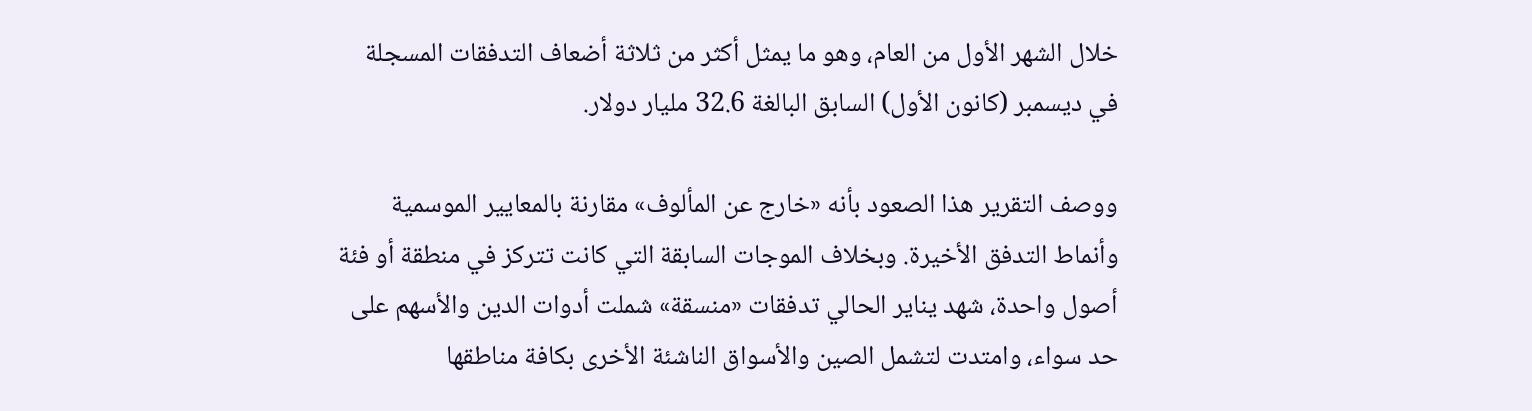خلال الشهر الأول من العام، وهو ما يمثل أكثر من ثلاثة أضعاف التدفقات المسجلة في ديسمبر (كانون الأول) السابق البالغة 32.6 مليار دولار.

ووصف التقرير هذا الصعود بأنه «خارج عن المألوف» مقارنة بالمعايير الموسمية وأنماط التدفق الأخيرة. وبخلاف الموجات السابقة التي كانت تتركز في منطقة أو فئة أصول واحدة، شهد يناير الحالي تدفقات «منسقة» شملت أدوات الدين والأسهم على حد سواء، وامتدت لتشمل الصين والأسواق الناشئة الأخرى بكافة مناطقها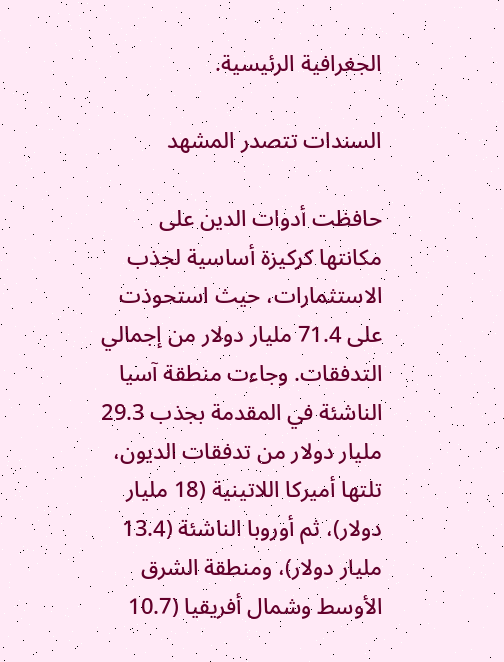الجغرافية الرئيسية.

السندات تتصدر المشهد

حافظت أدوات الدين على مكانتها كركيزة أساسية لجذب الاستثمارات، حيث استحوذت على 71.4 مليار دولار من إجمالي التدفقات. وجاءت منطقة آسيا الناشئة في المقدمة بجذب 29.3 مليار دولار من تدفقات الديون، تلتها أميركا اللاتينية (18 مليار دولار)، ثم أوروبا الناشئة (13.4 مليار دولار)، ومنطقة الشرق الأوسط وشمال أفريقيا (10.7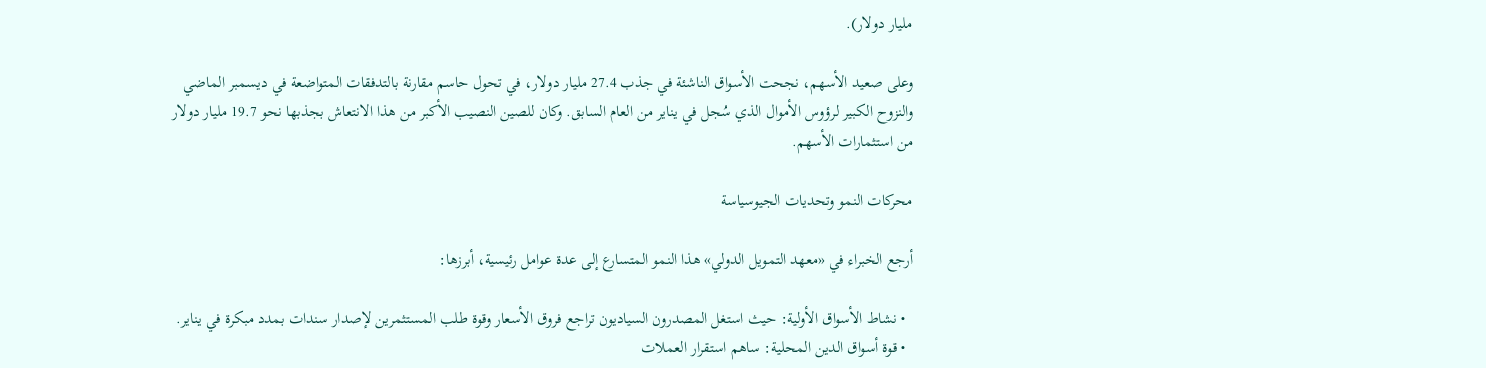مليار دولار).

وعلى صعيد الأسهم، نجحت الأسواق الناشئة في جذب 27.4 مليار دولار، في تحول حاسم مقارنة بالتدفقات المتواضعة في ديسمبر الماضي والنزوح الكبير لرؤوس الأموال الذي سُجل في يناير من العام السابق. وكان للصين النصيب الأكبر من هذا الانتعاش بجذبها نحو 19.7 مليار دولار من استثمارات الأسهم.

محركات النمو وتحديات الجيوسياسة

أرجع الخبراء في «معهد التمويل الدولي» هذا النمو المتسارع إلى عدة عوامل رئيسية، أبرزها:

  • نشاط الأسواق الأولية: حيث استغل المصدرون السياديون تراجع فروق الأسعار وقوة طلب المستثمرين لإصدار سندات بمدد مبكرة في يناير.
  • قوة أسواق الدين المحلية: ساهم استقرار العملات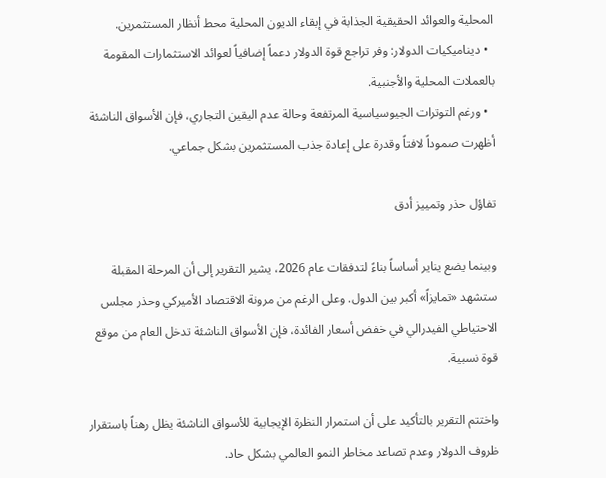المحلية والعوائد الحقيقية الجذابة في إبقاء الديون المحلية محط أنظار المستثمرين.
  • ديناميكيات الدولار: وفر تراجع قوة الدولار دعماً إضافياً لعوائد الاستثمارات المقومة بالعملات المحلية والأجنبية.
  • ورغم التوترات الجيوسياسية المرتفعة وحالة عدم اليقين التجاري، فإن الأسواق الناشئة أظهرت صموداً لافتاً وقدرة على إعادة جذب المستثمرين بشكل جماعي.

تفاؤل حذر وتمييز أدق

وبينما يضع يناير أساساً بناءً لتدفقات عام 2026، يشير التقرير إلى أن المرحلة المقبلة ستشهد «تمايزاً» أكبر بين الدول. وعلى الرغم من مرونة الاقتصاد الأميركي وحذر مجلس الاحتياطي الفيدرالي في خفض أسعار الفائدة، فإن الأسواق الناشئة تدخل العام من موقع قوة نسبية.

واختتم التقرير بالتأكيد على أن استمرار النظرة الإيجابية للأسواق الناشئة يظل رهناً باستقرار ظروف الدولار وعدم تصاعد مخاطر النمو العالمي بشكل حاد.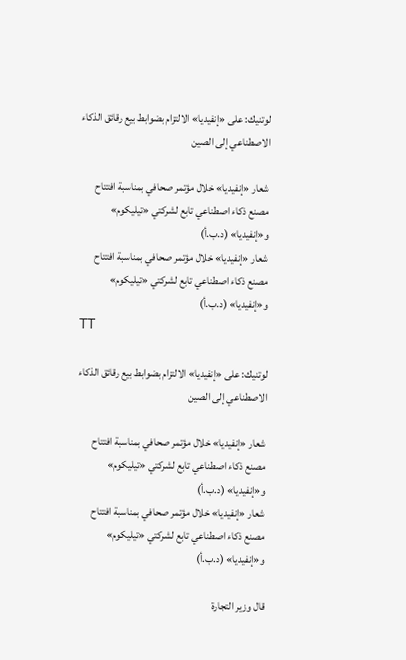لوتنيك: على «إنفيديا» الالتزام بضوابط بيع رقائق الذكاء الاصطناعي إلى الصين

شعار «إنفيديا» خلال مؤتمر صحافي بمناسبة افتتاح مصنع ذكاء اصطناعي تابع لشركتي «تيليكوم» و«إنفيديا» (د.ب.أ)
شعار «إنفيديا» خلال مؤتمر صحافي بمناسبة افتتاح مصنع ذكاء اصطناعي تابع لشركتي «تيليكوم» و«إنفيديا» (د.ب.أ)
TT

لوتنيك: على «إنفيديا» الالتزام بضوابط بيع رقائق الذكاء الاصطناعي إلى الصين

شعار «إنفيديا» خلال مؤتمر صحافي بمناسبة افتتاح مصنع ذكاء اصطناعي تابع لشركتي «تيليكوم» و«إنفيديا» (د.ب.أ)
شعار «إنفيديا» خلال مؤتمر صحافي بمناسبة افتتاح مصنع ذكاء اصطناعي تابع لشركتي «تيليكوم» و«إنفيديا» (د.ب.أ)

قال وزير التجارة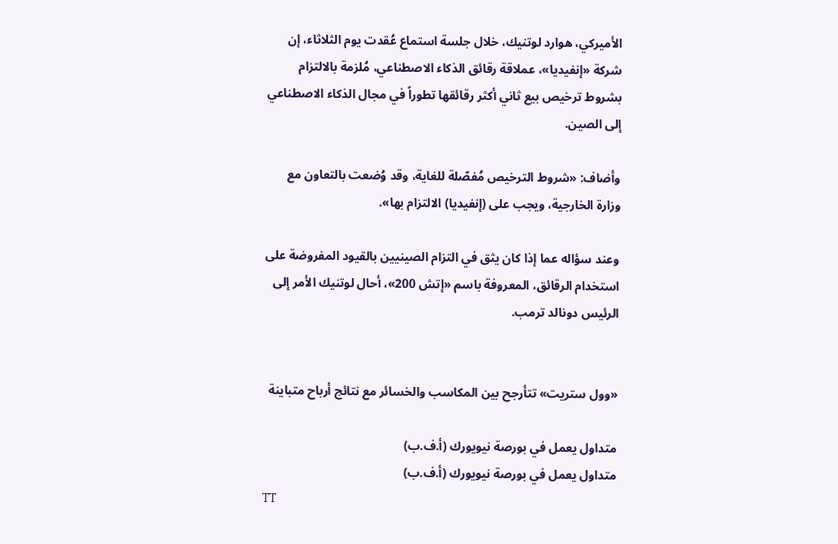الأميركي، هوارد لوتنيك، خلال جلسة استماع عُقدت يوم الثلاثاء، إن شركة «إنفيديا»، عملاقة رقائق الذكاء الاصطناعي، مُلزمة بالالتزام بشروط ترخيص بيع ثاني أكثر رقائقها تطوراً في مجال الذكاء الاصطناعي إلى الصين.

وأضاف: «شروط الترخيص مُفصّلة للغاية، وقد وُضعت بالتعاون مع وزارة الخارجية، ويجب على (إنفيديا) الالتزام بها».

وعند سؤاله عما إذا كان يثق في التزام الصينيين بالقيود المفروضة على استخدام الرقائق، المعروفة باسم «إتش 200»، أحال لوتنيك الأمر إلى الرئيس دونالد ترمب.


«وول ستريت» تتأرجح بين المكاسب والخسائر مع نتائج أرباح متباينة

متداول يعمل في بورصة نيويورك (أ.ف.ب)
متداول يعمل في بورصة نيويورك (أ.ف.ب)
TT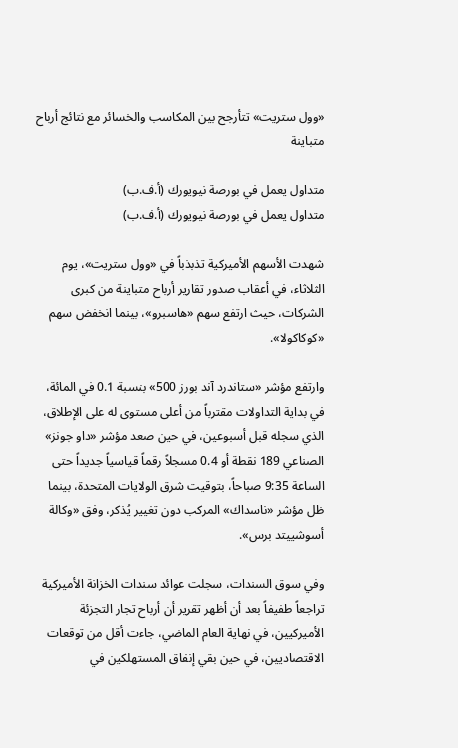«وول ستريت» تتأرجح بين المكاسب والخسائر مع نتائج أرباح متباينة

متداول يعمل في بورصة نيويورك (أ.ف.ب)
متداول يعمل في بورصة نيويورك (أ.ف.ب)

شهدت الأسهم الأميركية تذبذباً في «وول ستريت»، يوم الثلاثاء، في أعقاب صدور تقارير أرباح متباينة من كبرى الشركات، حيث ارتفع سهم «هاسبرو»، بينما انخفض سهم «كوكاكولا».

وارتفع مؤشر «ستاندرد آند بورز 500» بنسبة 0.1 في المائة، في بداية التداولات مقترباً من أعلى مستوى له على الإطلاق، الذي سجله قبل أسبوعين، في حين صعد مؤشر «داو جونز» الصناعي 189 نقطة أو 0.4 مسجلاً رقماً قياسياً جديداً حتى الساعة 9:35 صباحاً، بتوقيت شرق الولايات المتحدة، بينما ظل مؤشر «ناسداك» المركب دون تغيير يُذكر، وفق «وكالة أسوشييتد برس».

وفي سوق السندات، سجلت عوائد سندات الخزانة الأميركية تراجعاً طفيفاً بعد أن أظهر تقرير أن أرباح تجار التجزئة الأميركيين، في نهاية العام الماضي، جاءت أقل من توقعات الاقتصاديين، في حين بقي إنفاق المستهلكين في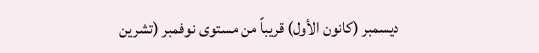ديسمبر (كانون الأول) قريباً من مستوى نوفمبر (تشرين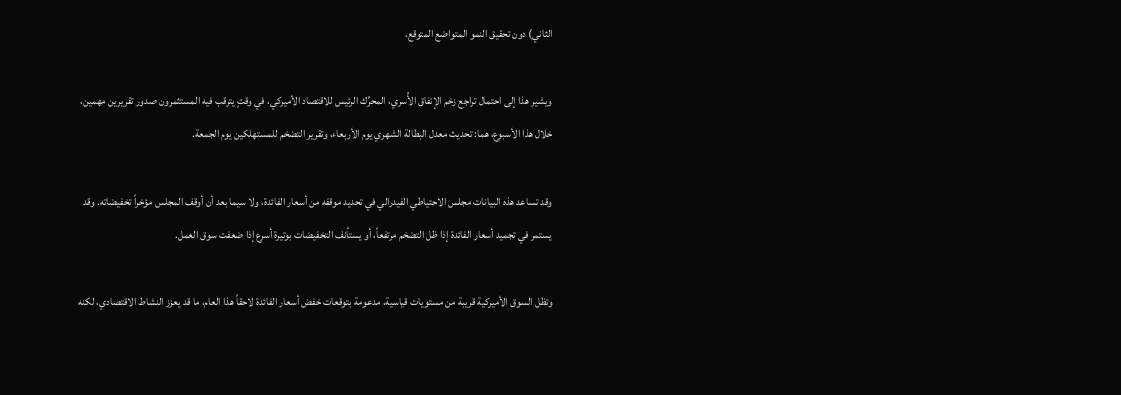الثاني) دون تحقيق النمو المتواضع المتوقع.

ويشير هذا إلى احتمال تراجع زخم الإنفاق الأُسري، المحرِّك الرئيس للاقتصاد الأميركي، في وقتٍ يترقب فيه المستثمرون صدور تقريرين مهمين، خلال هذا الأسبوع، هما: تحديث معدل البطالة الشهري يوم الأربعاء، وتقرير التضخم للمستهلكين يوم الجمعة.

وقد تساعد هذه البيانات مجلس الاحتياطي الفيدرالي في تحديد موقفه من أسعار الفائدة، ولا سيما بعد أن أوقف المجلس مؤخراً تخفيضاته. وقد يستمر في تجميد أسعار الفائدة إذا ظل التضخم مرتفعاً، أو يستأنف التخفيضات بوتيرة أسرع إذا ضعفت سوق العمل.

وتظل السوق الأميركية قريبة من مستويات قياسية، مدعومة بتوقعات خفض أسعار الفائدة لاحقاً هذا العام، ما قد يعزز النشاط الاقتصادي، لكنه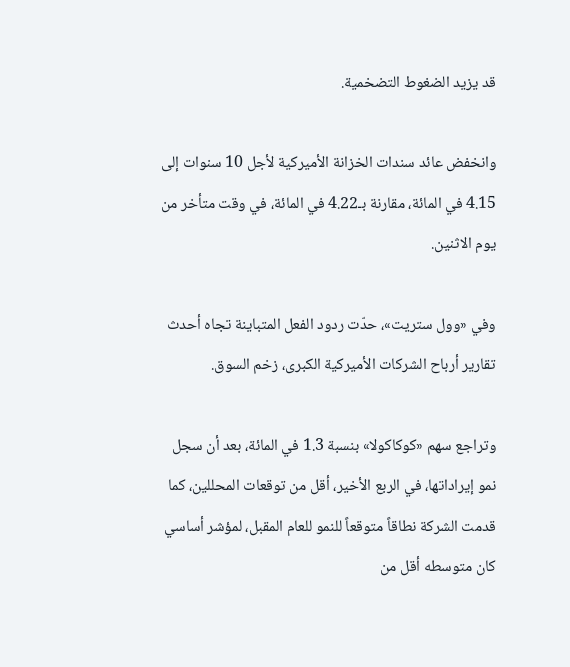قد يزيد الضغوط التضخمية.

وانخفض عائد سندات الخزانة الأميركية لأجل 10 سنوات إلى 4.15 في المائة، مقارنة بـ4.22 في المائة، في وقت متأخر من يوم الاثنين.

وفي «وول ستريت»، حدّت ردود الفعل المتباينة تجاه أحدث تقارير أرباح الشركات الأميركية الكبرى، زخم السوق.

وتراجع سهم «كوكاكولا» بنسبة 1.3 في المائة، بعد أن سجل نمو إيراداتها، في الربع الأخير، أقل من توقعات المحللين، كما قدمت الشركة نطاقاً متوقعاً للنمو للعام المقبل، لمؤشر أساسي كان متوسطه أقل من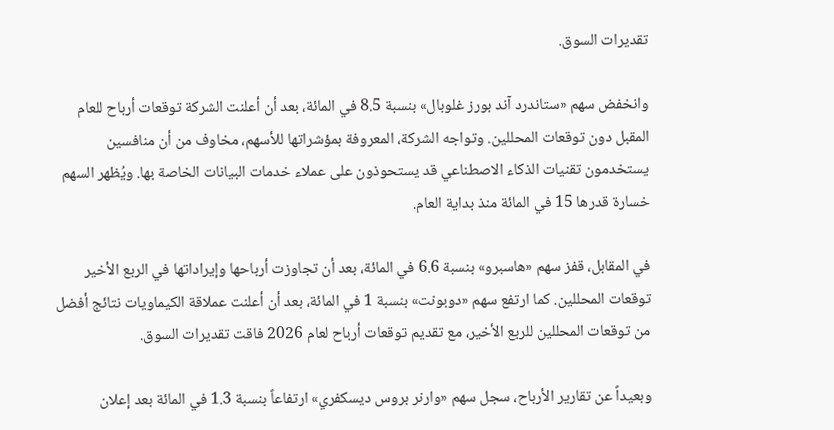تقديرات السوق.

وانخفض سهم «ستاندرد آند بورز غلوبال» بنسبة 8.5 في المائة، بعد أن أعلنت الشركة توقعات أرباح للعام المقبل دون توقعات المحللين. وتواجه الشركة، المعروفة بمؤشراتها للأسهم، مخاوف من أن منافسين يستخدمون تقنيات الذكاء الاصطناعي قد يستحوذون على عملاء خدمات البيانات الخاصة بها. ويُظهر السهم خسارة قدرها 15 في المائة منذ بداية العام.

في المقابل، قفز سهم «هاسبرو» بنسبة 6.6 في المائة، بعد أن تجاوزت أرباحها وإيراداتها في الربع الأخير توقعات المحللين. كما ارتفع سهم «دوبونت» بنسبة 1 في المائة، بعد أن أعلنت عملاقة الكيماويات نتائج أفضل من توقعات المحللين للربع الأخير، مع تقديم توقعات أرباح لعام 2026 فاقت تقديرات السوق.

وبعيداً عن تقارير الأرباح، سجل سهم «وارنر بروس ديسكفري» ارتفاعاً بنسبة 1.3 في المائة بعد إعلان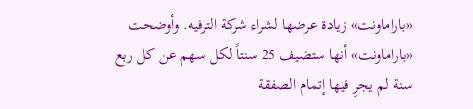«باراماونت» زيادة عرضها لشراء شركة الترفيه. وأوضحت «باراماونت» أنها ستضيف 25 سنتاً لكل سهم عن كل ربع سنة لم يجرِ فيها إتمام الصفقة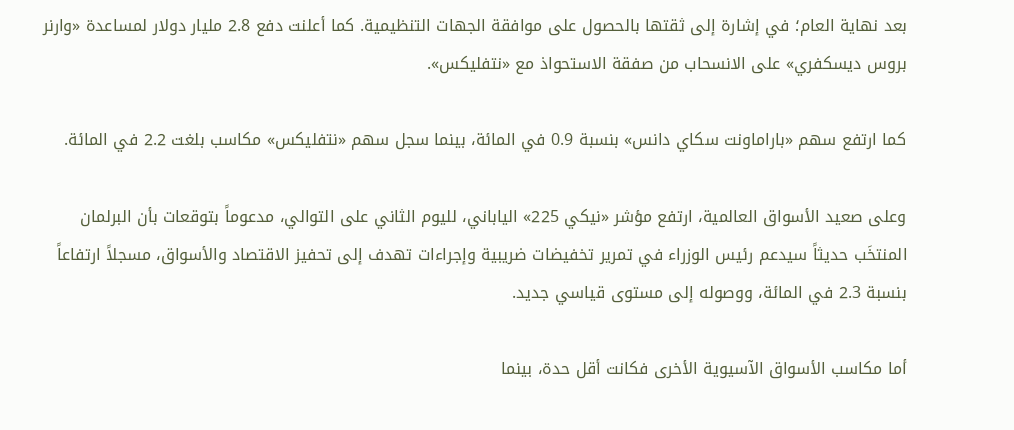بعد نهاية العام؛ في إشارة إلى ثقتها بالحصول على موافقة الجهات التنظيمية. كما أعلنت دفع 2.8 مليار دولار لمساعدة «وارنر بروس ديسكفري» على الانسحاب من صفقة الاستحواذ مع «نتفليكس».

كما ارتفع سهم «باراماونت سكاي دانس» بنسبة 0.9 في المائة، بينما سجل سهم «نتفليكس» مكاسب بلغت 2.2 في المائة.

وعلى صعيد الأسواق العالمية، ارتفع مؤشر «نيكي 225» الياباني، لليوم الثاني على التوالي، مدعوماً بتوقعات بأن البرلمان المنتخَب حديثاً سيدعم رئيس الوزراء في تمرير تخفيضات ضريبية وإجراءات تهدف إلى تحفيز الاقتصاد والأسواق، مسجلاً ارتفاعاً بنسبة 2.3 في المائة، ووصوله إلى مستوى قياسي جديد.

أما مكاسب الأسواق الآسيوية الأخرى فكانت أقل حدة، بينما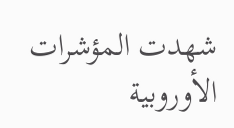شهدت المؤشرات الأوروبية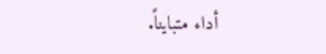أداء متبايناً.